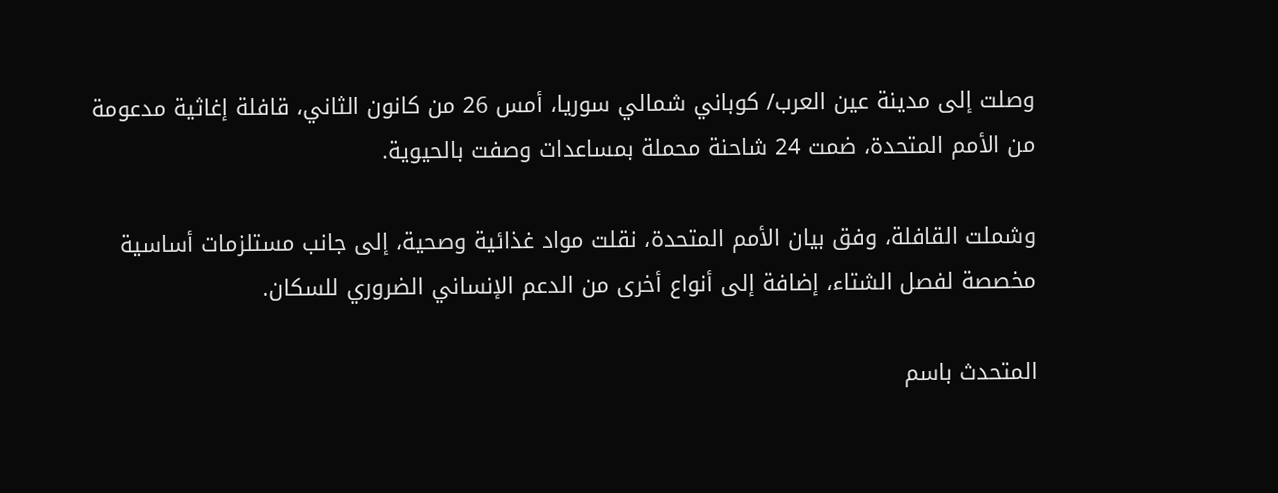وصلت إلى مدينة عين العرب/ كوباني شمالي سوريا، أمس 26 من كانون الثاني، قافلة إغاثية مدعومة من الأمم المتحدة، ضمت 24 شاحنة محملة بمساعدات وصفت بالحيوية.

وشملت القافلة، وفق بيان الأمم المتحدة، نقلت مواد غذائية وصحية، إلى جانب مستلزمات أساسية مخصصة لفصل الشتاء، إضافة إلى أنواع أخرى من الدعم الإنساني الضروري للسكان.

المتحدث باسم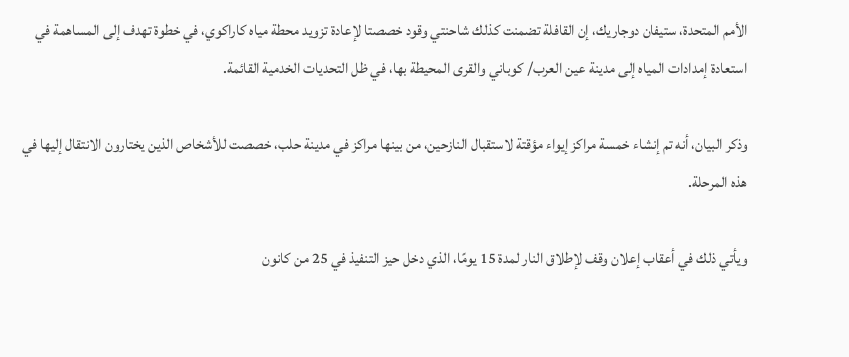الأمم المتحدة، ستيفان دوجاريك، إن القافلة تضمنت كذلك شاحنتي وقود خصصتا لإعادة تزويد محطة مياه كاراكوي، في خطوة تهدف إلى المساهمة في استعادة إمدادات المياه إلى مدينة عين العرب/ كوباني والقرى المحيطة بها، في ظل التحديات الخدمية القائمة.

وذكر البيان، أنه تم إنشاء خمسة مراكز إيواء مؤقتة لاستقبال النازحين، من بينها مراكز في مدينة حلب، خصصت للأشخاص الذين يختارون الانتقال إليها في هذه المرحلة.

ويأتي ذلك في أعقاب إعلان وقف لإطلاق النار لمدة 15 يومًا، الذي دخل حيز التنفيذ في 25 من كانون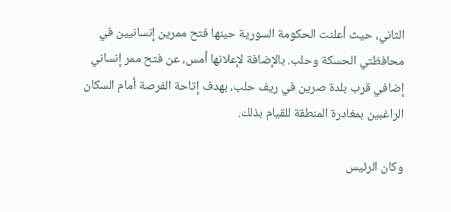الثاني، حيث أعلنت الحكومة السورية حينها فتح ممرين إنسانيين في محافظتي الحسكة وحلب. بالإضافة لإعلانها أمس، عن فتح ممر إنساني إضافي قرب بلدة صرين في ريف حلب، بهدف إتاحة الفرصة أمام السكان الراغبين بمغادرة المنطقة للقيام بذلك.

وكان الرئيس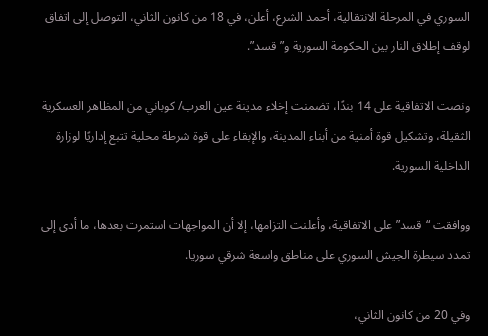السوري في المرحلة الانتقالية، أحمد الشرع، أعلن، في 18 من كانون الثاني، التوصل إلى اتفاق لوقف إطلاق النار بين الحكومة السورية و”قسد”.

ونصت الاتفاقية على 14 بندًا، تضمنت إخلاء مدينة عين العرب/ كوباني من المظاهر العسكرية الثقيلة، وتشكيل قوة أمنية من أبناء المدينة، والإبقاء على قوة شرطة محلية تتبع إداريًا لوزارة الداخلية السورية.

ووافقت “قسد” على الاتفاقية، وأعلنت التزامها، إلا أن المواجهات استمرت بعدها، ما أدى إلى تمدد سيطرة الجيش السوري على مناطق واسعة شرقي سوريا.

وفي 20 من كانون الثاني،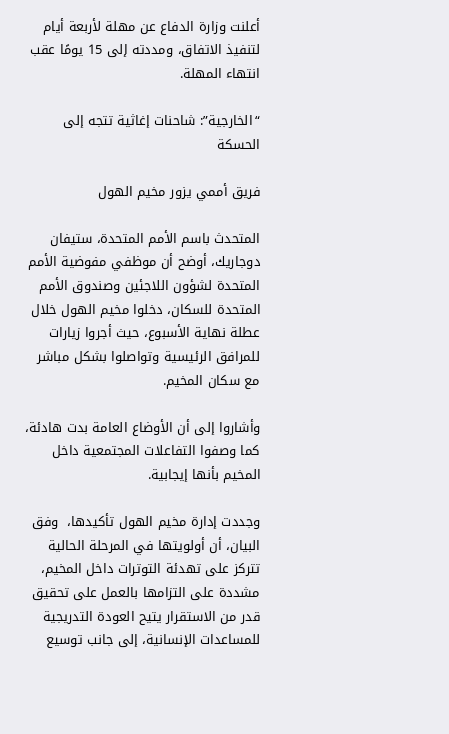أعلنت وزارة الدفاع عن مهلة لأربعة أيام لتنفيذ الاتفاق، ومددته إلى 15 يومًا عقب انتهاء المهلة.

“الخارجية”: شاحنات إغاثية تتجه إلى الحسكة

فريق أممي يزور مخيم الهول

المتحدث باسم الأمم المتحدة، ستيفان دوجاريك، أوضح أن موظفي مفوضية الأمم المتحدة لشؤون اللاجئين وصندوق الأمم المتحدة للسكان، دخلوا مخيم الهول خلال عطلة نهاية الأسبوع، حيث أجروا زيارات للمرافق الرئيسية وتواصلوا بشكل مباشر مع سكان المخيم.

وأشاروا إلى أن الأوضاع العامة بدت هادئة، كما وصفوا التفاعلات المجتمعية داخل المخيم بأنها إيجابية.

وجددت إدارة مخيم الهول تأكيدها،  وفق البيان، أن أولويتها في المرحلة الحالية تتركز على تهدئة التوترات داخل المخيم، مشددة على التزامها بالعمل على تحقيق قدر من الاستقرار يتيح العودة التدريجية للمساعدات الإنسانية، إلى جانب توسيع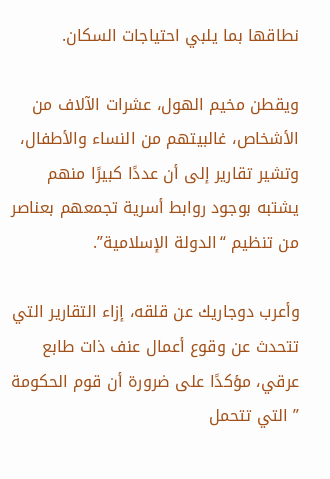نطاقها بما يلبي احتياجات السكان.

ويقطن مخيم الهول، عشرات الآلاف من الأشخاص، غالبيتهم من النساء والأطفال، وتشير تقارير إلى أن عددًا كبيرًا منهم يشتبه بوجود روابط أسرية تجمعهم بعناصر من تنظيم “الدولة الإسلامية”.

وأعرب دوجاريك عن قلقه، إزاء التقارير التي تتحدث عن وقوع أعمال عنف ذات طابع عرقي، مؤكدًا على ضرورة أن قوم الحكومة ” التي تتحمل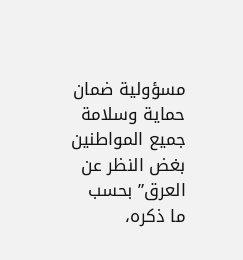مسؤولية ضمان حماية وسلامة جميع المواطنين بغض النظر عن العرق” بحسب ما ذكره،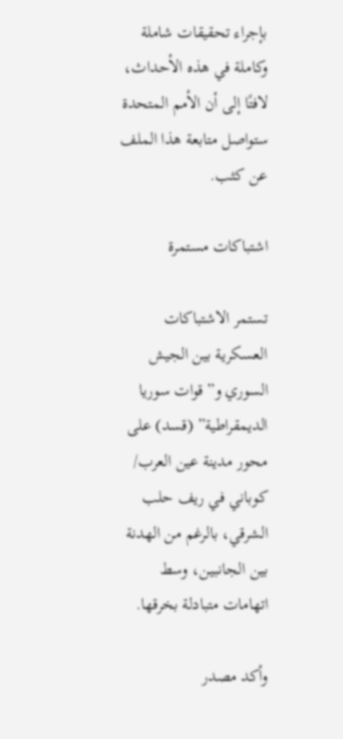بإجراء تحقيقات شاملة وكاملة في هذه الأحداث، لافتًا إلى أن الأمم المتحدة ستواصل متابعة هذا الملف عن كثب.

اشتباكات مستمرة

تستمر الاشتباكات العسكرية بين الجيش السوري و”قوات سوريا الديمقراطية” (قسد) على محور مدينة عين العرب/ كوباني في ريف حلب الشرقي، بالرغم من الهدنة بين الجانبين، وسط اتهامات متبادلة بخرقها.

وأكد مصدر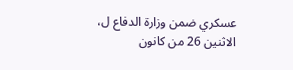عسكري ضمن وزارة الدفاع ل، الاثنين 26 من كانون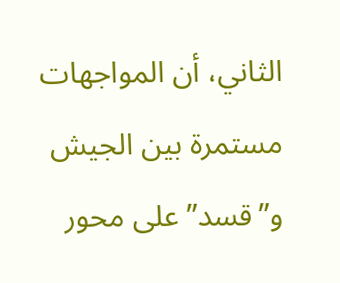الثاني، أن المواجهات مستمرة بين الجيش و”قسد” على محور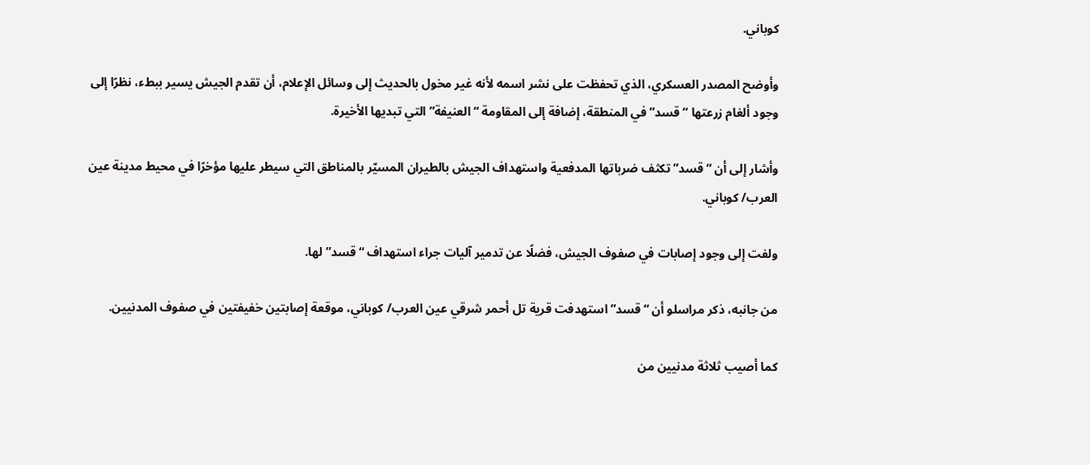كوباني.

وأوضح المصدر العسكري، الذي تحفظت على نشر اسمه لأنه غير مخول بالحديث إلى وسائل الإعلام، أن تقدم الجيش يسير ببطء، نظرًا إلى وجود ألغام زرعتها “قسد” في المنطقة، إضافة إلى المقاومة “العنيفة” التي تبديها الأخيرة.

وأشار إلى أن “قسد” تكثف ضرباتها المدفعية واستهداف الجيش بالطيران المسيّر بالمناطق التي سيطر عليها مؤخرًا في محيط مدينة عين العرب/ كوباني.

ولفت إلى وجود إصابات في صفوف الجيش، فضلًا عن تدمير آليات جراء استهداف “قسد” لها.

من جانبه، ذكر مراسلو أن “قسد” استهدفت قرية تل أحمر شرقي عين العرب/ كوباني، موقعة إصابتين خفيفتين في صفوف المدنيين.

كما أصيب ثلاثة مدنيين من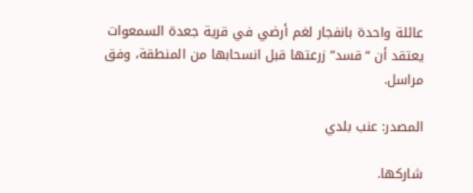عائلة واحدة بانفجار لغم أرضي في قرية جعدة السمعوات يعتقد أن “قسد” زرعتها قبل انسحابها من المنطقة، وفق مراسل.

المصدر: عنب بلدي

شاركها.